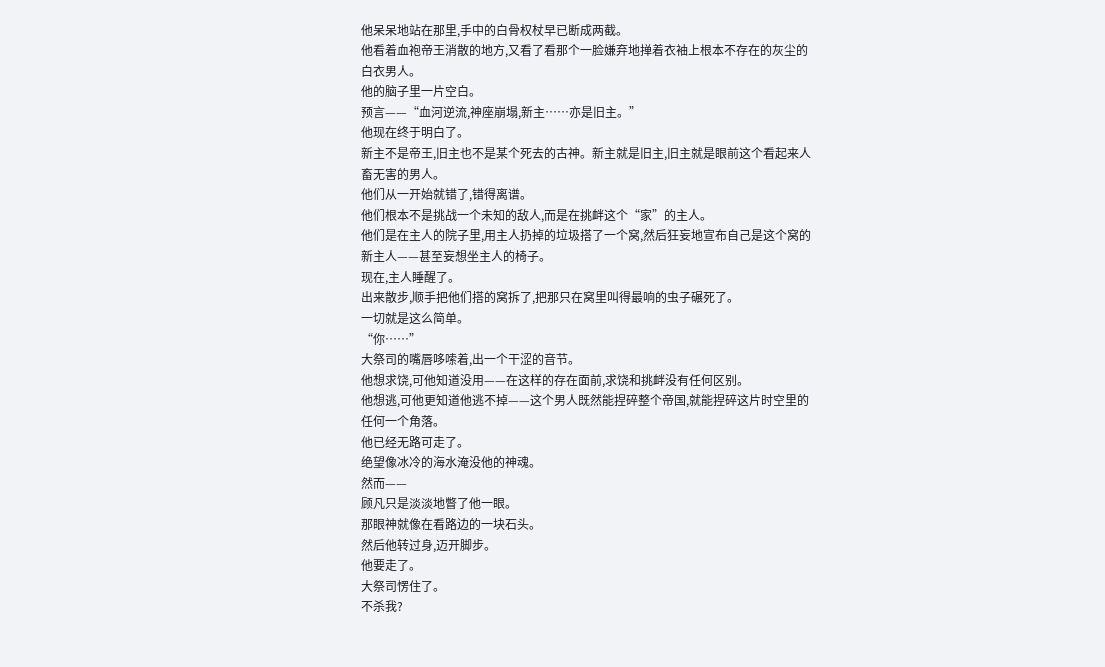他呆呆地站在那里,手中的白骨权杖早已断成两截。
他看着血袍帝王消散的地方,又看了看那个一脸嫌弃地掸着衣袖上根本不存在的灰尘的白衣男人。
他的脑子里一片空白。
预言——“血河逆流,神座崩塌,新主……亦是旧主。”
他现在终于明白了。
新主不是帝王,旧主也不是某个死去的古神。新主就是旧主,旧主就是眼前这个看起来人畜无害的男人。
他们从一开始就错了,错得离谱。
他们根本不是挑战一个未知的敌人,而是在挑衅这个“家”的主人。
他们是在主人的院子里,用主人扔掉的垃圾搭了一个窝,然后狂妄地宣布自己是这个窝的新主人——甚至妄想坐主人的椅子。
现在,主人睡醒了。
出来散步,顺手把他们搭的窝拆了,把那只在窝里叫得最响的虫子碾死了。
一切就是这么简单。
“你……”
大祭司的嘴唇哆嗦着,出一个干涩的音节。
他想求饶,可他知道没用——在这样的存在面前,求饶和挑衅没有任何区别。
他想逃,可他更知道他逃不掉——这个男人既然能捏碎整个帝国,就能捏碎这片时空里的任何一个角落。
他已经无路可走了。
绝望像冰冷的海水淹没他的神魂。
然而——
顾凡只是淡淡地瞥了他一眼。
那眼神就像在看路边的一块石头。
然后他转过身,迈开脚步。
他要走了。
大祭司愣住了。
不杀我?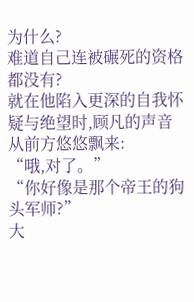为什么?
难道自己连被碾死的资格都没有?
就在他陷入更深的自我怀疑与绝望时,顾凡的声音从前方悠悠飘来:
“哦,对了。”
“你好像是那个帝王的狗头军师?”
大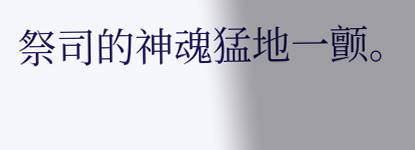祭司的神魂猛地一颤。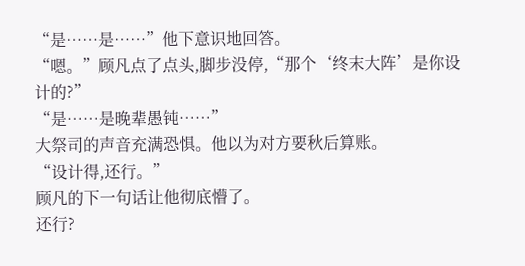“是……是……”他下意识地回答。
“嗯。”顾凡点了点头,脚步没停,“那个‘终末大阵’是你设计的?”
“是……是晚辈愚钝……”
大祭司的声音充满恐惧。他以为对方要秋后算账。
“设计得,还行。”
顾凡的下一句话让他彻底懵了。
还行?